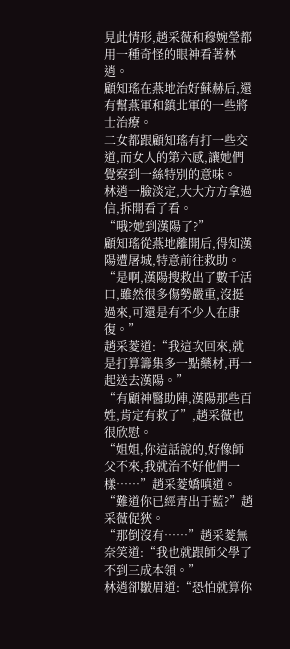見此情形,趙采薇和穆婉瑩都用一種奇怪的眼神看著林逍。
顧知瑤在燕地治好蘇赫后,還有幫燕軍和鎮北軍的一些將士治療。
二女都跟顧知瑤有打一些交道,而女人的第六感,讓她們覺察到一絲特別的意味。
林逍一臉淡定,大大方方拿過信,拆開看了看。
“哦?她到漢陽了?”
顧知瑤從燕地離開后,得知漢陽遭屠城,特意前往救助。
“是啊,漢陽搜救出了數千活口,雖然很多傷勢嚴重,沒挺過來,可還是有不少人在康復。”
趙采菱道:“我這次回來,就是打算籌集多一點藥材,再一起送去漢陽。”
“有顧神醫助陣,漢陽那些百姓,肯定有救了”,趙采薇也很欣慰。
“姐姐,你這話說的,好像師父不來,我就治不好他們一樣……”趙采菱嬌嗔道。
“難道你已經青出于藍?”趙采薇促狹。
“那倒沒有……”趙采菱無奈笑道:“我也就跟師父學了不到三成本領。”
林逍卻皺眉道:“恐怕就算你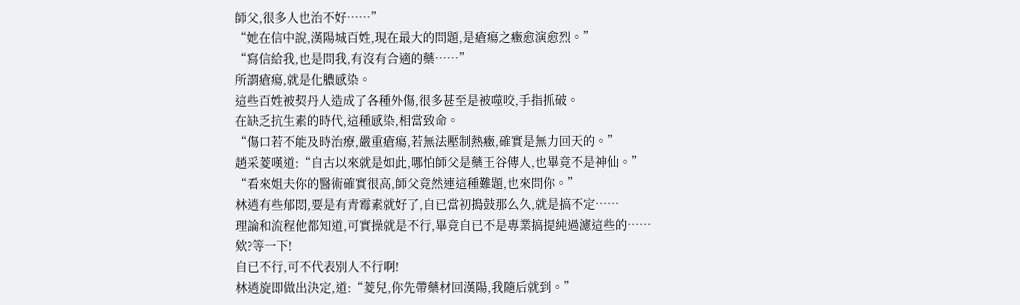師父,很多人也治不好……”
“她在信中說,漢陽城百姓,現在最大的問題,是瘡瘍之癥愈演愈烈。”
“寫信給我,也是問我,有沒有合適的藥……”
所謂瘡瘍,就是化膿感染。
這些百姓被契丹人造成了各種外傷,很多甚至是被噬咬,手指抓破。
在缺乏抗生素的時代,這種感染,相當致命。
“傷口若不能及時治療,嚴重瘡瘍,若無法壓制熱癥,確實是無力回天的。”
趙采菱嘆道:“自古以來就是如此,哪怕師父是藥王谷傳人,也畢竟不是神仙。”
“看來姐夫你的醫術確實很高,師父竟然連這種難題,也來問你。”
林逍有些郁悶,要是有青霉素就好了,自已當初搗鼓那么久,就是搞不定……
理論和流程他都知道,可實操就是不行,畢竟自已不是專業搞提純過濾這些的……
欸?等一下!
自已不行,可不代表別人不行啊!
林逍旋即做出決定,道:“菱兒,你先帶藥材回漢陽,我隨后就到。”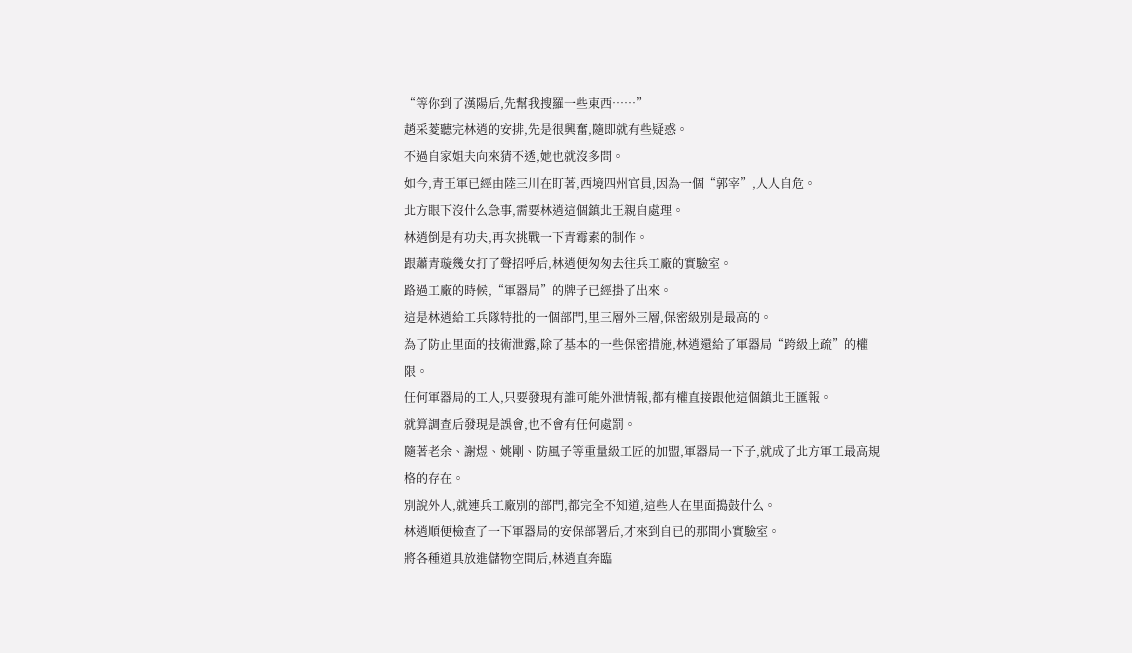“等你到了漢陽后,先幫我搜羅一些東西……”
趙采菱聽完林逍的安排,先是很興奮,隨即就有些疑惑。
不過自家姐夫向來猜不透,她也就沒多問。
如今,青王軍已經由陸三川在盯著,西境四州官員,因為一個“郭宰”,人人自危。
北方眼下沒什么急事,需要林逍這個鎮北王親自處理。
林逍倒是有功夫,再次挑戰一下青霉素的制作。
跟蕭青璇幾女打了聲招呼后,林逍便匆匆去往兵工廠的實驗室。
路過工廠的時候,“軍器局”的牌子已經掛了出來。
這是林逍給工兵隊特批的一個部門,里三層外三層,保密級別是最高的。
為了防止里面的技術泄露,除了基本的一些保密措施,林逍還給了軍器局“跨級上疏”的權限。
任何軍器局的工人,只要發現有誰可能外泄情報,都有權直接跟他這個鎮北王匯報。
就算調查后發現是誤會,也不會有任何處罰。
隨著老余、謝煜、姚剛、防風子等重量級工匠的加盟,軍器局一下子,就成了北方軍工最高規格的存在。
別說外人,就連兵工廠別的部門,都完全不知道,這些人在里面搗鼓什么。
林逍順便檢查了一下軍器局的安保部署后,才來到自已的那間小實驗室。
將各種道具放進儲物空間后,林逍直奔臨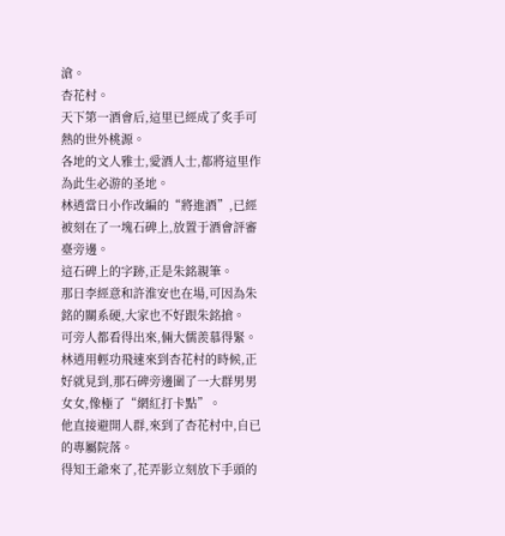滄。
杏花村。
天下第一酒會后,這里已經成了炙手可熱的世外桃源。
各地的文人雅士,愛酒人士,都將這里作為此生必游的圣地。
林逍當日小作改編的“將進酒”,已經被刻在了一塊石碑上,放置于酒會評審臺旁邊。
這石碑上的字跡,正是朱銘親筆。
那日李經意和許淮安也在場,可因為朱銘的關系硬,大家也不好跟朱銘搶。
可旁人都看得出來,倆大儒羨慕得緊。
林逍用輕功飛速來到杏花村的時候,正好就見到,那石碑旁邊圍了一大群男男女女,像極了“網紅打卡點”。
他直接避開人群,來到了杏花村中,自已的專屬院落。
得知王爺來了,花弄影立刻放下手頭的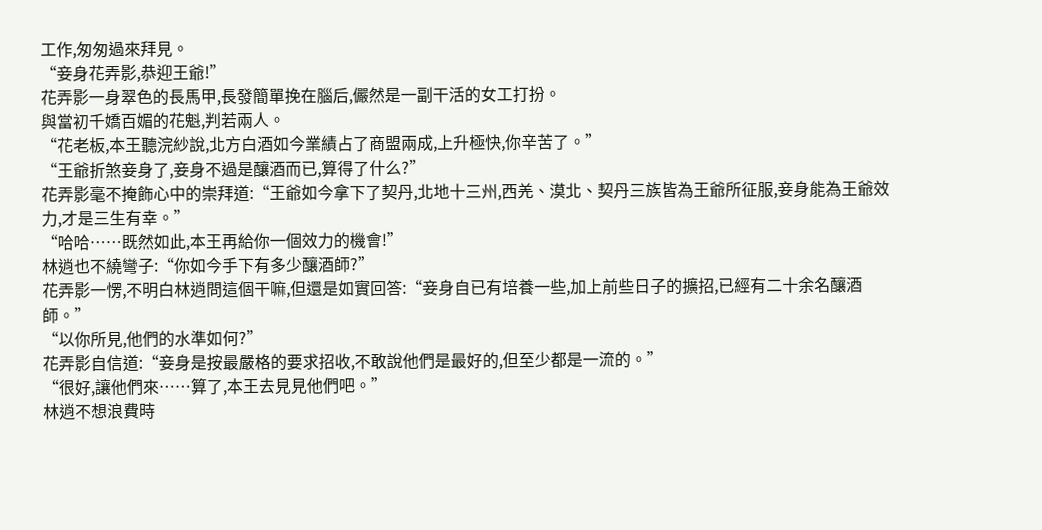工作,匆匆過來拜見。
“妾身花弄影,恭迎王爺!”
花弄影一身翠色的長馬甲,長發簡單挽在腦后,儼然是一副干活的女工打扮。
與當初千嬌百媚的花魁,判若兩人。
“花老板,本王聽浣紗說,北方白酒如今業績占了商盟兩成,上升極快,你辛苦了。”
“王爺折煞妾身了,妾身不過是釀酒而已,算得了什么?”
花弄影毫不掩飾心中的崇拜道:“王爺如今拿下了契丹,北地十三州,西羌、漠北、契丹三族皆為王爺所征服,妾身能為王爺效力,才是三生有幸。”
“哈哈……既然如此,本王再給你一個效力的機會!”
林逍也不繞彎子:“你如今手下有多少釀酒師?”
花弄影一愣,不明白林逍問這個干嘛,但還是如實回答:“妾身自已有培養一些,加上前些日子的擴招,已經有二十余名釀酒師。”
“以你所見,他們的水準如何?”
花弄影自信道:“妾身是按最嚴格的要求招收,不敢說他們是最好的,但至少都是一流的。”
“很好,讓他們來……算了,本王去見見他們吧。”
林逍不想浪費時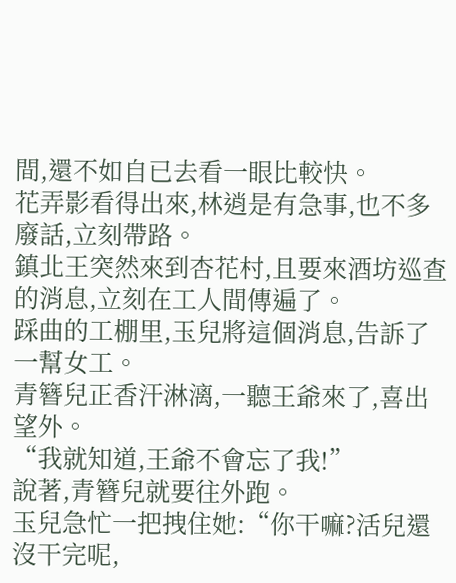間,還不如自已去看一眼比較快。
花弄影看得出來,林逍是有急事,也不多廢話,立刻帶路。
鎮北王突然來到杏花村,且要來酒坊巡查的消息,立刻在工人間傳遍了。
踩曲的工棚里,玉兒將這個消息,告訴了一幫女工。
青簪兒正香汗淋漓,一聽王爺來了,喜出望外。
“我就知道,王爺不會忘了我!”
說著,青簪兒就要往外跑。
玉兒急忙一把拽住她:“你干嘛?活兒還沒干完呢,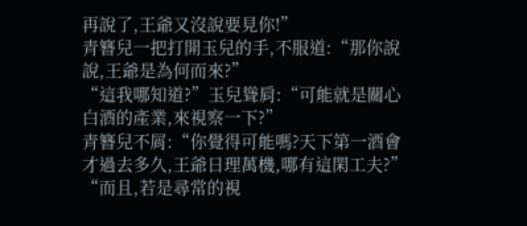再說了,王爺又沒說要見你!”
青簪兒一把打開玉兒的手,不服道:“那你說說,王爺是為何而來?”
“這我哪知道?”玉兒聳肩:“可能就是關心白酒的產業,來視察一下?”
青簪兒不屑:“你覺得可能嗎?天下第一酒會才過去多久,王爺日理萬機,哪有這閑工夫?”
“而且,若是尋常的視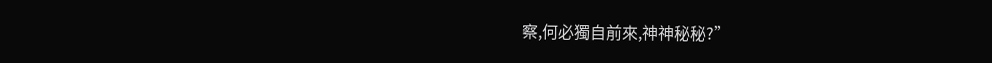察,何必獨自前來,神神秘秘?”